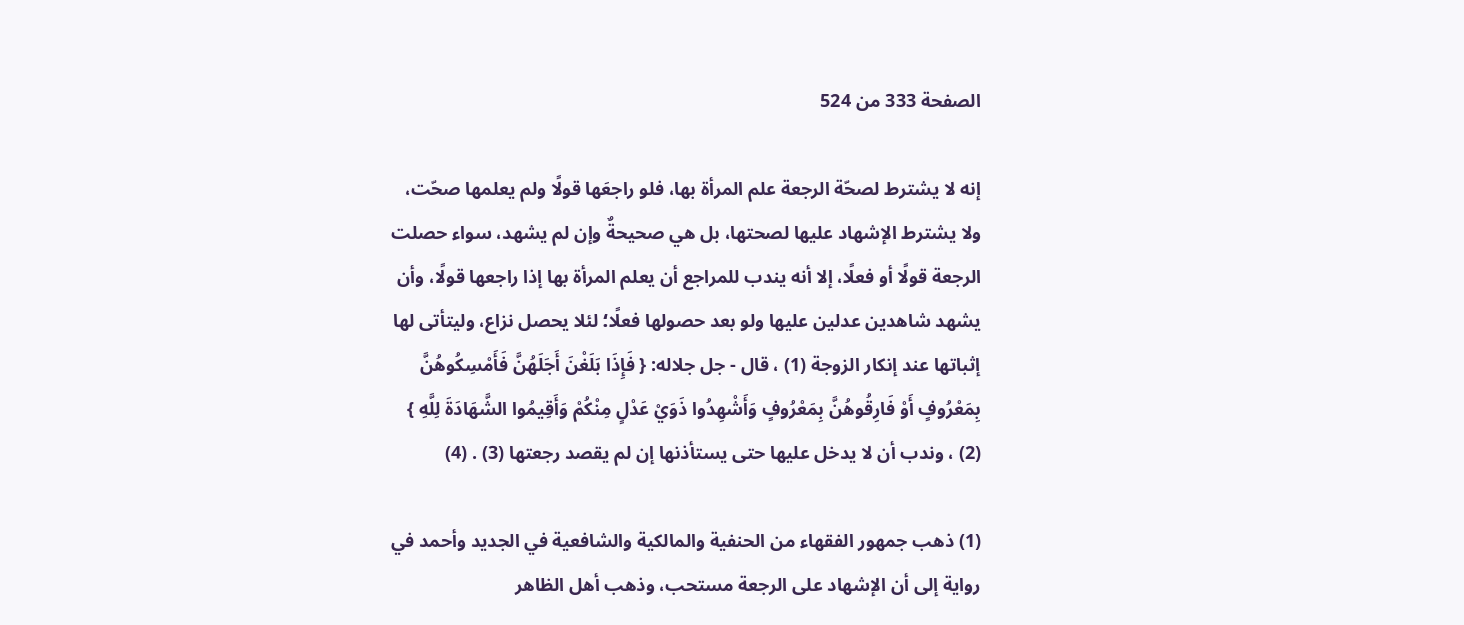الصفحة 333 من 524

إنه لا يشترط لصحّة الرجعة علم المرأة بها، فلو راجعَها قولًا ولم يعلمها صحّت، ولا يشترط الإشهاد عليها لصحتها، بل هي صحيحةٌ وإن لم يشهد، سواء حصلت الرجعة قولًا أو فعلًا، إلا أنه يندب للمراجع أن يعلم المرأة بها إذا راجعها قولًا، وأن يشهد شاهدين عدلين عليها ولو بعد حصولها فعلًا؛ لئلا يحصل نزاع، وليتأتى لها إثباتها عند إنكار الزوجة (1) ، قال - جل جلاله: { فَإِذَا بَلَغْنَ أَجَلَهُنَّ فَأَمْسِكُوهُنَّ بِمَعْرُوفٍ أَوْ فَارِقُوهُنَّ بِمَعْرُوفٍ وَأَشْهِدُوا ذَوَيْ عَدْلٍ مِنْكُمْ وَأَقِيمُوا الشَّهَادَةَ لِلَّهِ } (2) ، وندب أن لا يدخل عليها حتى يستأذنها إن لم يقصد رجعتها (3) . (4)

(1) ذهب جمهور الفقهاء من الحنفية والمالكية والشافعية في الجديد وأحمد في رواية إلى أن الإشهاد على الرجعة مستحب، وذهب أهل الظاهر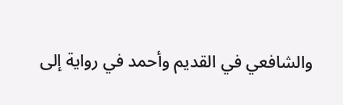والشافعي في القديم وأحمد في رواية إلى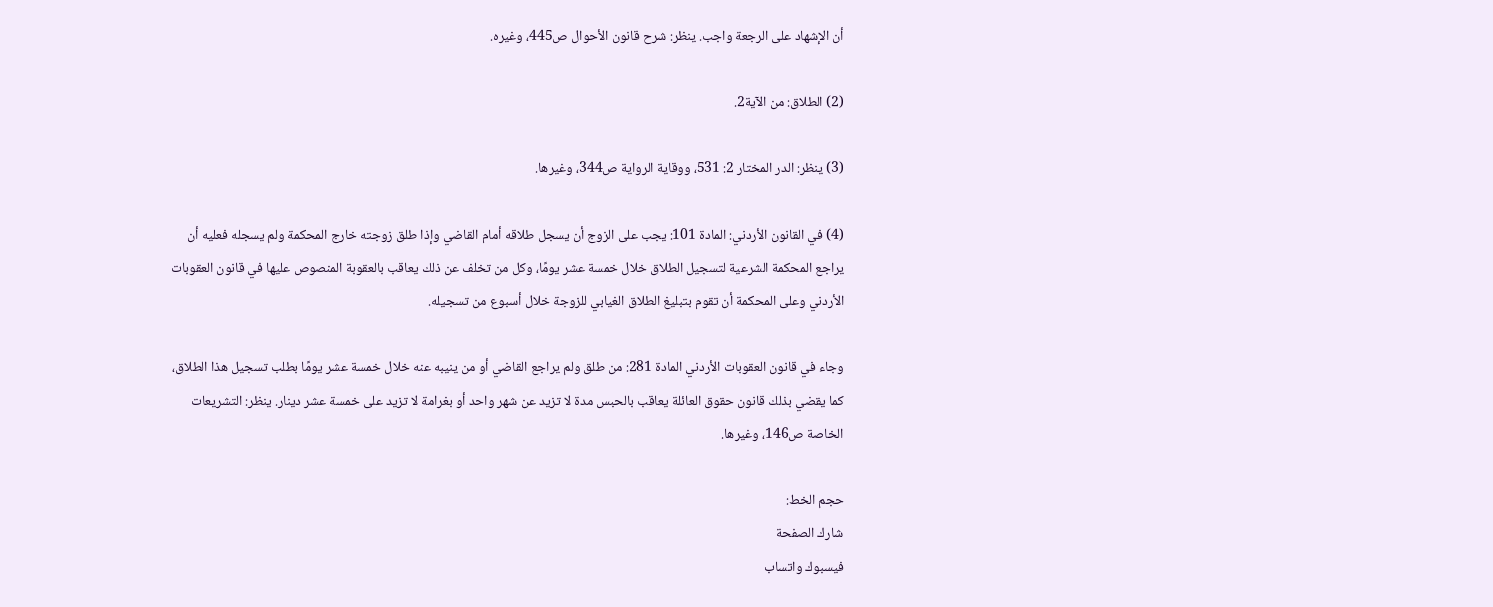أن الإشهاد على الرجعة واجب. ينظر: شرح قانون الأحوال ص445، وغيره.

(2) الطلاق: من الآية2.

(3) ينظر: الدر المختار 2: 531، ووقاية الرواية ص344، وغيرها.

(4) في القانون الأردني: المادة 101: يجب على الزوج أن يسجل طلاقه أمام القاضي وإذا طلق زوجته خارج المحكمة ولم يسجله فعليه أن يراجع المحكمة الشرعية لتسجيل الطلاق خلال خمسة عشر يومًا، وكل من تخلف عن ذلك يعاقب بالعقوبة المنصوص عليها في قانون العقوبات الأردني وعلى المحكمة أن تقوم بتبليغ الطلاق الغيابي للزوجة خلال أسبوع من تسجيله.

وجاء في قانون العقوبات الأردني المادة 281: من طلق ولم يراجع القاضي أو من ينيبه عنه خلال خمسة عشر يومًا بطلب تسجيل هذا الطلاق، كما يقضي بذلك قانون حقوق العائلة يعاقب بالحبس مدة لا تزيد عن شهر واحد أو بغرامة لا تزيد على خمسة عشر دينار. ينظر: التشريعات الخاصة ص146، وغيرها.

حجم الخط:
شارك الصفحة
فيسبوك واتساب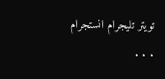تويتر تليجرام انستجرام
. . .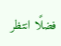فضلًا انتظر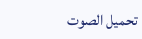تحميل الصوت